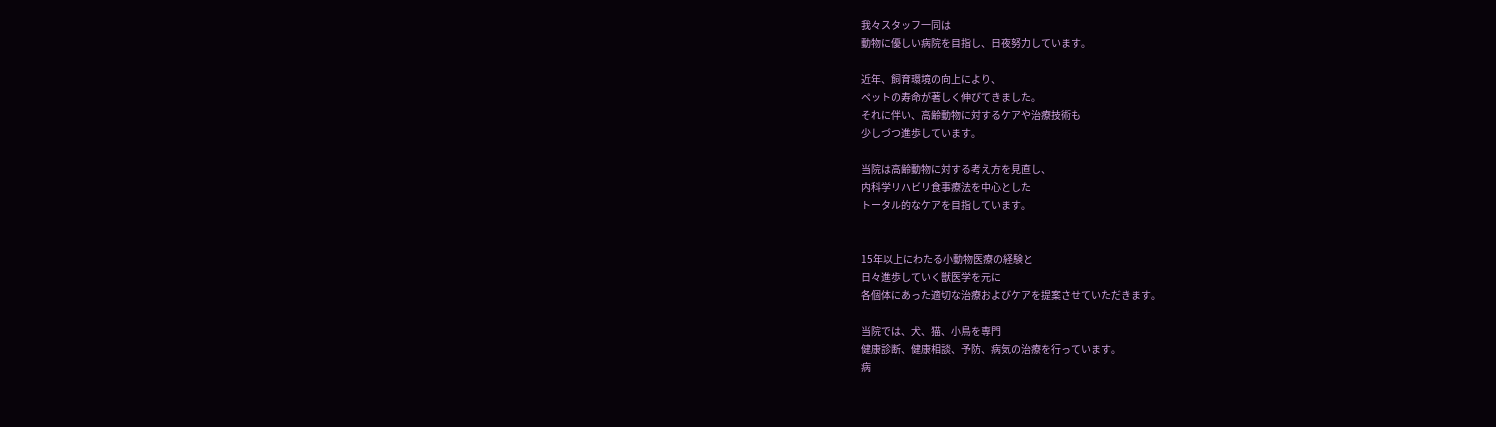我々スタッフ一同は
動物に優しい病院を目指し、日夜努力しています。

近年、飼育環境の向上により、
ペットの寿命が著しく伸びてきました。
それに伴い、高齢動物に対するケアや治療技術も
少しづつ進歩しています。

当院は高齢動物に対する考え方を見直し、
内科学リハビリ食事療法を中心とした
トータル的なケアを目指しています。


15年以上にわたる小動物医療の経験と
日々進歩していく獣医学を元に
各個体にあった適切な治療およびケアを提案させていただきます。

当院では、犬、猫、小鳥を専門
健康診断、健康相談、予防、病気の治療を行っています。
病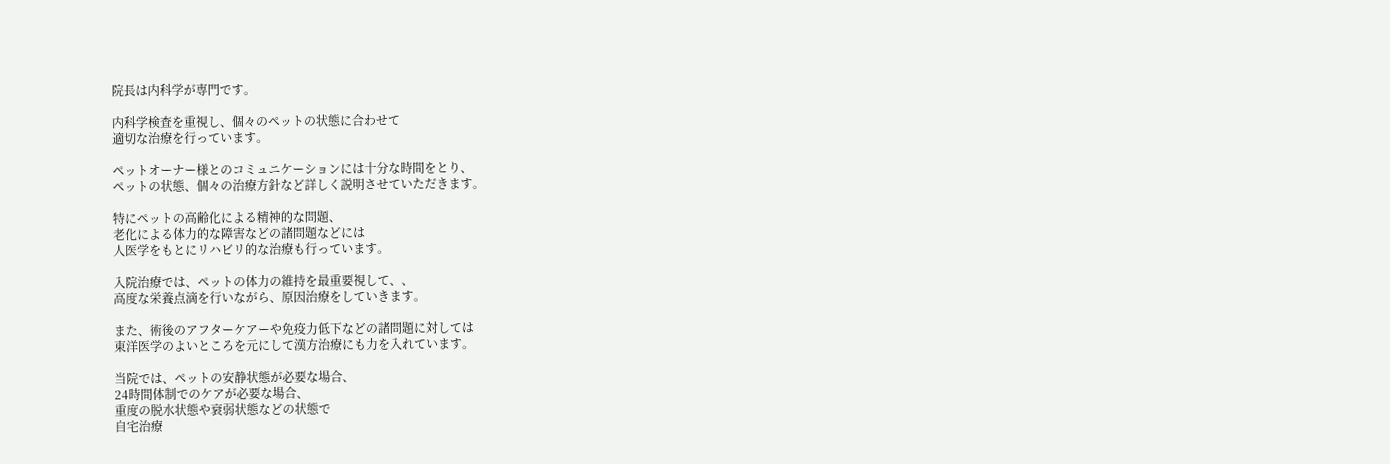院長は内科学が専門です。

内科学検査を重視し、個々のペットの状態に合わせて
適切な治療を行っています。

ペットオーナー様とのコミュニケーションには十分な時間をとり、
ペットの状態、個々の治療方針など詳しく説明させていただきます。

特にペットの高齢化による精神的な問題、
老化による体力的な障害などの諸問題などには
人医学をもとにリハビリ的な治療も行っています。

入院治療では、ペットの体力の維持を最重要視して、、
高度な栄養点滴を行いながら、原因治療をしていきます。

また、術後のアフターケアーや免疫力低下などの諸問題に対しては
東洋医学のよいところを元にして漢方治療にも力を入れています。

当院では、ペットの安静状態が必要な場合、
24時間体制でのケアが必要な場合、
重度の脱水状態や衰弱状態などの状態で
自宅治療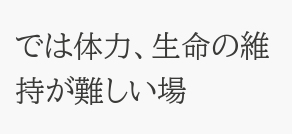では体力、生命の維持が難しい場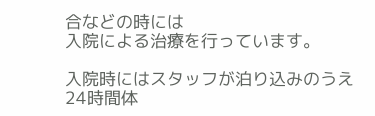合などの時には
入院による治療を行っています。

入院時にはスタッフが泊り込みのうえ
24時間体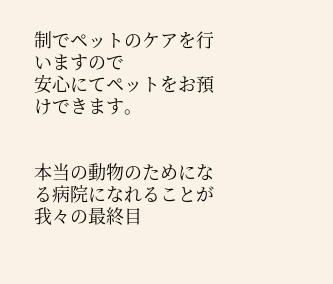制でペットのケアを行いますので
安心にてペットをお預けできます。


本当の動物のためになる病院になれることが我々の最終目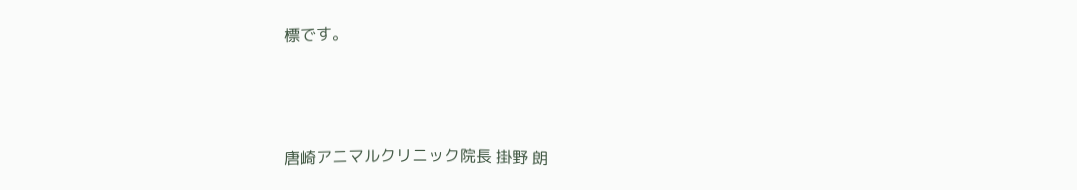標です。



唐崎アニマルクリニック院長 掛野 朗